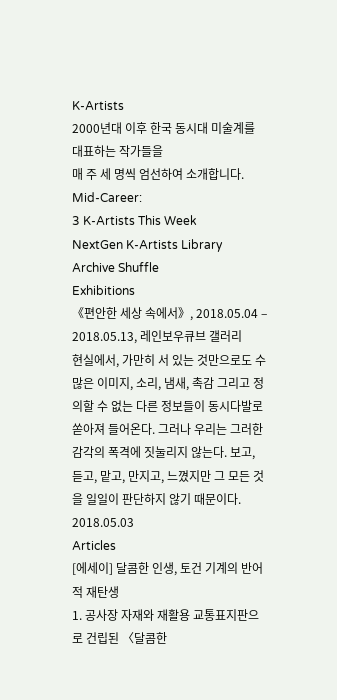K-Artists
2000년대 이후 한국 동시대 미술계를 대표하는 작가들을
매 주 세 명씩 엄선하여 소개합니다.
Mid-Career:
3 K-Artists This Week
NextGen K-Artists Library
Archive Shuffle
Exhibitions
《편안한 세상 속에서》, 2018.05.04 – 2018.05.13, 레인보우큐브 갤러리
현실에서, 가만히 서 있는 것만으로도 수많은 이미지, 소리, 냄새, 촉감 그리고 정의할 수 없는 다른 정보들이 동시다발로 쏟아져 들어온다. 그러나 우리는 그러한 감각의 폭격에 짓눌리지 않는다. 보고, 듣고, 맡고, 만지고, 느꼈지만 그 모든 것을 일일이 판단하지 않기 때문이다.
2018.05.03
Articles
[에세이] 달콤한 인생, 토건 기계의 반어적 재탄생
1. 공사장 자재와 재활용 교통표지판으로 건립된 〈달콤한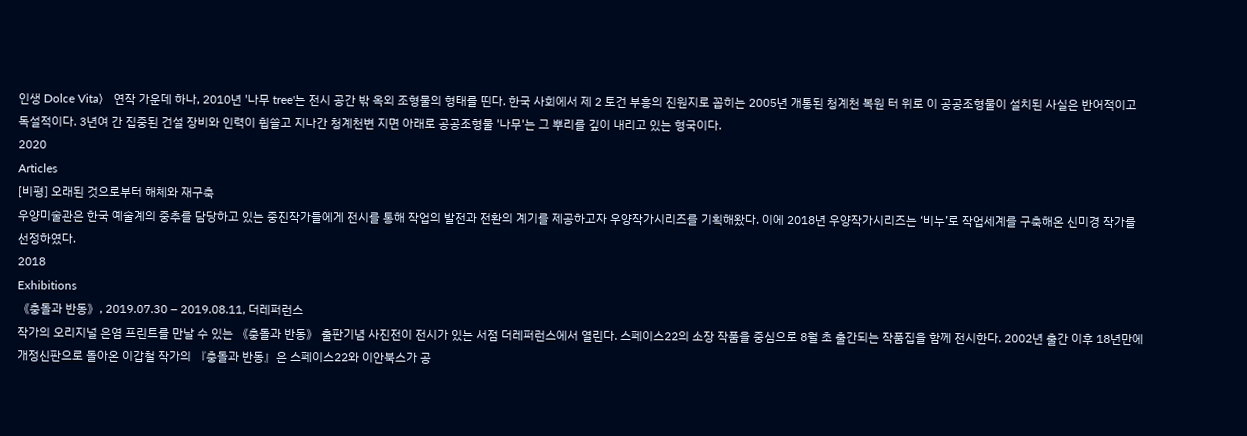인생 Dolce Vita〉 연작 가운데 하나, 2010년 '나무 tree'는 전시 공간 밖 옥외 조형물의 형태를 띤다. 한국 사회에서 제 2 토건 부흥의 진원지로 꼽히는 2005년 개통된 청계천 복원 터 위로 이 공공조형물이 설치된 사실은 반어적이고 독설적이다. 3년여 간 집중된 건설 장비와 인력이 휩쓸고 지나간 청계천변 지면 아래로 공공조형물 '나무'는 그 뿌리를 깊이 내리고 있는 형국이다.
2020
Articles
[비평] 오래된 것으로부터 해체와 재구축
우양미술관은 한국 예술계의 중추를 담당하고 있는 중진작가들에게 전시를 통해 작업의 발전과 전환의 계기를 제공하고자 우양작가시리즈를 기획해왔다. 이에 2018년 우양작가시리즈는 ‘비누’로 작업세계를 구축해온 신미경 작가를 선정하였다.
2018
Exhibitions
《충돌과 반동》, 2019.07.30 – 2019.08.11, 더레퍼런스
작가의 오리지널 은염 프린트를 만날 수 있는 《충돌과 반동》 출판기념 사진전이 전시가 있는 서점 더레퍼런스에서 열린다. 스페이스22의 소장 작품을 중심으로 8월 초 출간되는 작품집을 함께 전시한다. 2002년 출간 이후 18년만에 개정신판으로 돌아온 이갑철 작가의 『충돌과 반동』은 스페이스22와 이안북스가 공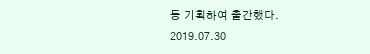동 기획하여 출간했다.
2019.07.30